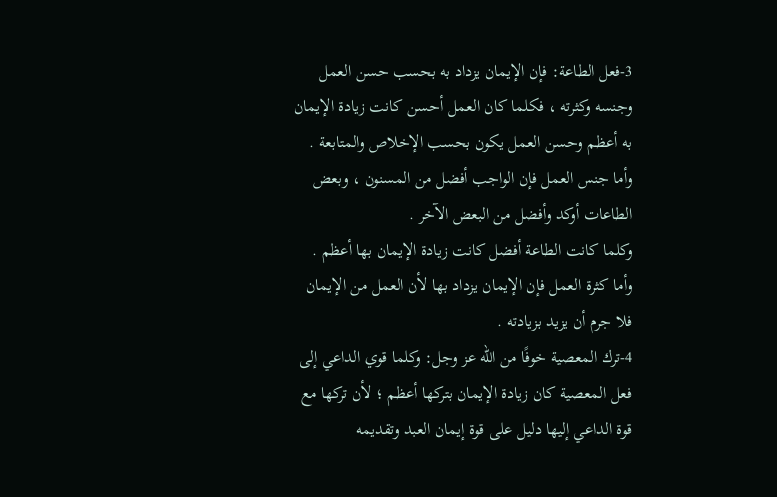3-فعل الطاعة: فإن الإيمان يزداد به بحسب حسن العمل وجنسه وكثرته ، فكلما كان العمل أحسن كانت زيادة الإيمان به أعظم وحسن العمل يكون بحسب الإخلاص والمتابعة .
وأما جنس العمل فإن الواجب أفضل من المسنون ، وبعض الطاعات أوكد وأفضل من البعض الآخر .
وكلما كانت الطاعة أفضل كانت زيادة الإيمان بها أعظم .
وأما كثرة العمل فإن الإيمان يزداد بها لأن العمل من الإيمان فلا جرم أن يزيد بزيادته .
4-ترك المعصية خوفًا من الله عز وجل: وكلما قوي الداعي إلى فعل المعصية كان زيادة الإيمان بتركها أعظم ؛ لأن تركها مع قوة الداعي إليها دليل على قوة إيمان العبد وتقديمه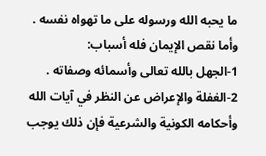ما يحبه الله ورسوله على ما تهواه نفسه .
وأما نقص الإيمان فله أسباب:
1-الجهل بالله تعالى وأسمائه وصفاته .
2-الغفلة والإعراض عن النظر في آيات الله وأحكامه الكونية والشرعية فإن ذلك يوجب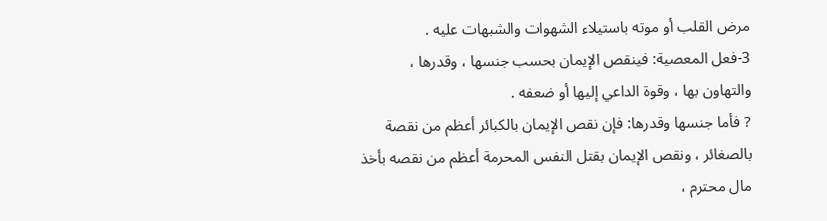مرض القلب أو موته باستيلاء الشهوات والشبهات عليه .
3-فعل المعصية: فينقص الإيمان بحسب جنسها ، وقدرها ، والتهاون بها ، وقوة الداعي إليها أو ضعفه .
? فأما جنسها وقدرها: فإن نقص الإيمان بالكبائر أعظم من نقصة بالصغائر ، ونقص الإيمان بقتل النفس المحرمة أعظم من نقصه بأخذ مال محترم ،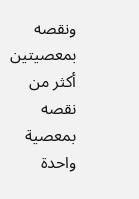ونقصه بمعصيتين أكثر من نقصه بمعصية واحدة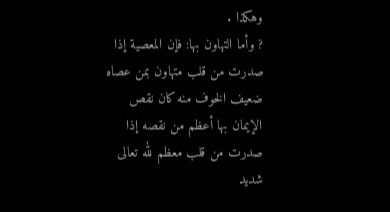وهكذا .
? وأما التهاون بها: فإن المعصية إذا صدرت من قلب متهاون بمن عصاه ضعيف الخوف منه كان نقص الإيمان بها أعظم من نقصه إذا صدرت من قلب معظم لله تعالى شديد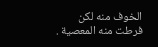الخوف منه لكن فرطت منه المعصية .